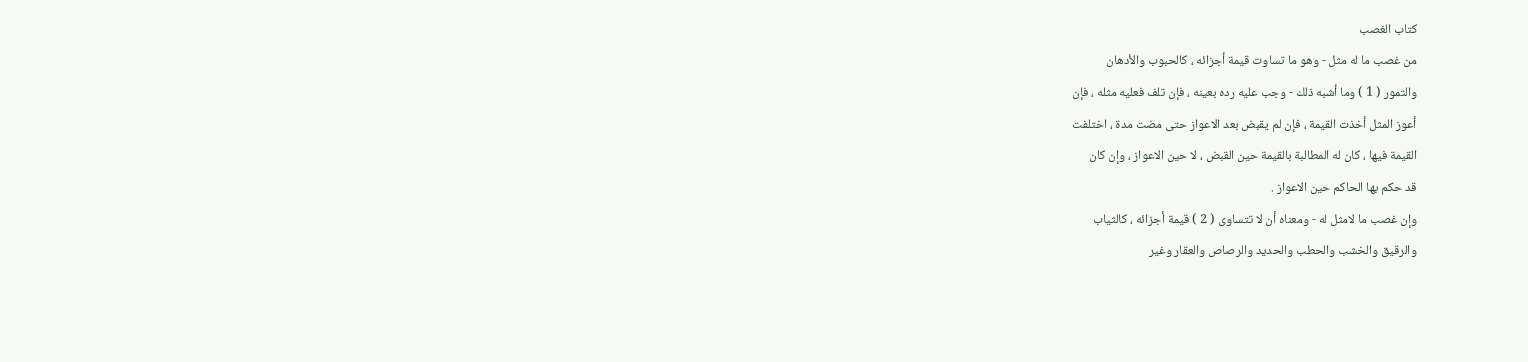كتاب الغصب
من غصب ما له مثل - وهو ما تساوت قيمة أجزائه ، كالحبوب والأدهان
والتمور ( 1 ) وما أشبه ذلك - وجب عليه رده بعينه ، فإن تلف فعليه مثله ، فإن
أعوز المثل أخذت القيمة ، فإن لم يقبض بعد الاعواز حتى مضت مدة ، اختلفت
القيمة فيها ، كان له المطالبة بالقيمة حين القبض ، لا حين الاعواز ، وإن كان
قد حكم بها الحاكم حين الاعواز .
وإن غصب ما لامثل له - ومعناه أن لا تتساوى ( 2 ) قيمة أجزائه ، كالثياب
والرقيق والخشب والحطب والحديد والرصاص والعقار وغير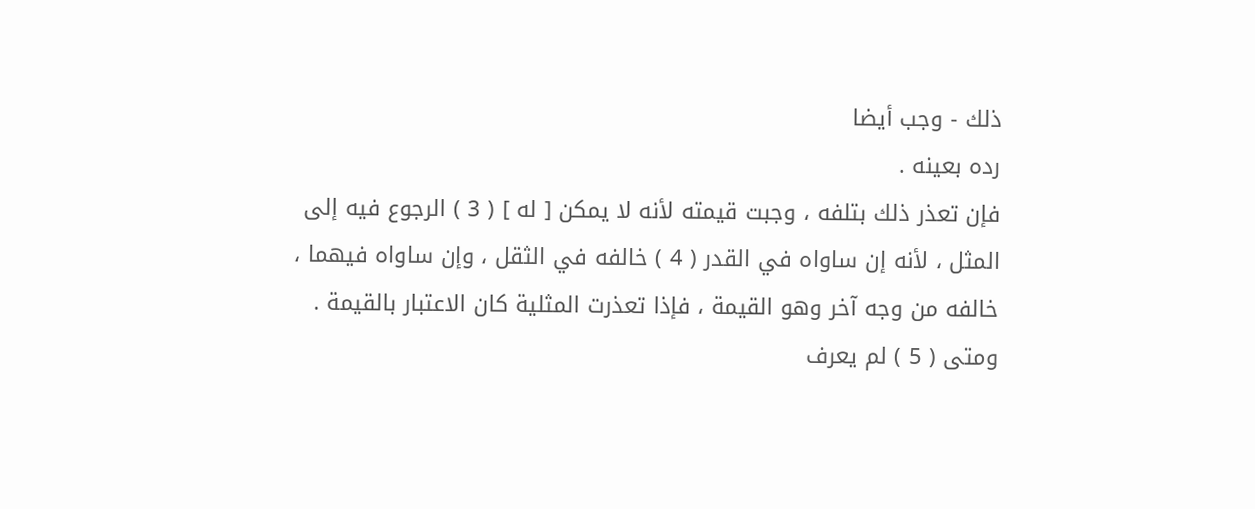ذلك - وجب أيضا
رده بعينه .
فإن تعذر ذلك بتلفه ، وجبت قيمته لأنه لا يمكن [ له ] ( 3 ) الرجوع فيه إلى
المثل ، لأنه إن ساواه في القدر ( 4 ) خالفه في الثقل ، وإن ساواه فيهما ،
خالفه من وجه آخر وهو القيمة ، فإذا تعذرت المثلية كان الاعتبار بالقيمة .
ومتى ( 5 ) لم يعرف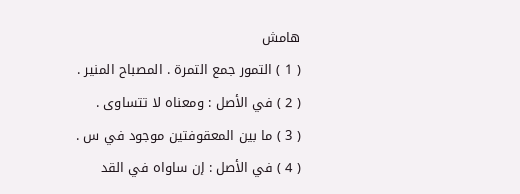هامش
( 1 ) التمور جمع التمرة . المصباح المنير .
( 2 ) في الأصل : ومعناه لا تتساوى .
( 3 ) ما بين المعقوفتين موجود في س .
( 4 ) في الأصل : إن ساواه في القد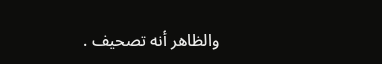والظاهر أنه تصحيف .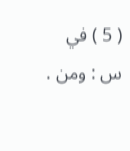( 5 ) في س : ومن .